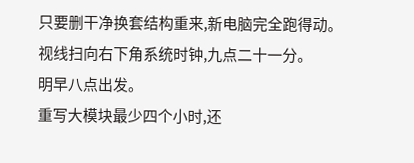只要删干净换套结构重来,新电脑完全跑得动。
视线扫向右下角系统时钟,九点二十一分。
明早八点出发。
重写大模块最少四个小时,还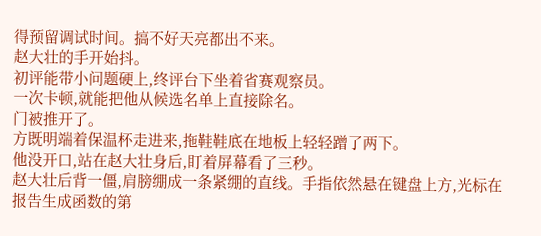得预留调试时间。搞不好天亮都出不来。
赵大壮的手开始抖。
初评能带小问题硬上,终评台下坐着省赛观察员。
一次卡顿,就能把他从候选名单上直接除名。
门被推开了。
方既明端着保温杯走进来,拖鞋鞋底在地板上轻轻蹭了两下。
他没开口,站在赵大壮身后,盯着屏幕看了三秒。
赵大壮后背一僵,肩膀绷成一条紧绷的直线。手指依然悬在键盘上方,光标在报告生成函数的第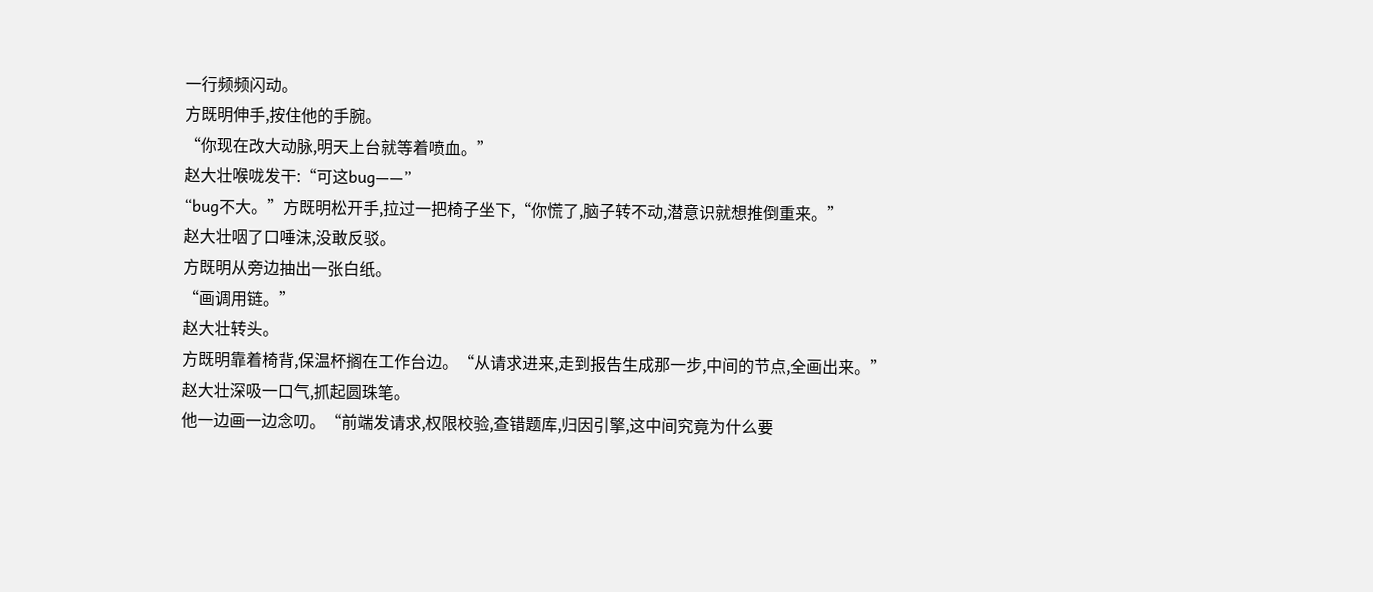一行频频闪动。
方既明伸手,按住他的手腕。
“你现在改大动脉,明天上台就等着喷血。”
赵大壮喉咙发干:“可这bug——”
“bug不大。”方既明松开手,拉过一把椅子坐下,“你慌了,脑子转不动,潜意识就想推倒重来。”
赵大壮咽了口唾沫,没敢反驳。
方既明从旁边抽出一张白纸。
“画调用链。”
赵大壮转头。
方既明靠着椅背,保温杯搁在工作台边。“从请求进来,走到报告生成那一步,中间的节点,全画出来。”
赵大壮深吸一口气,抓起圆珠笔。
他一边画一边念叨。“前端发请求,权限校验,查错题库,归因引擎,这中间究竟为什么要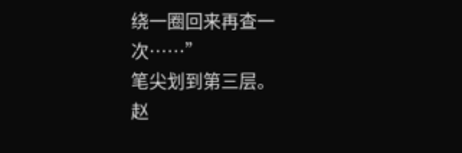绕一圈回来再查一次……”
笔尖划到第三层。
赵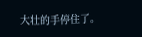大壮的手停住了。